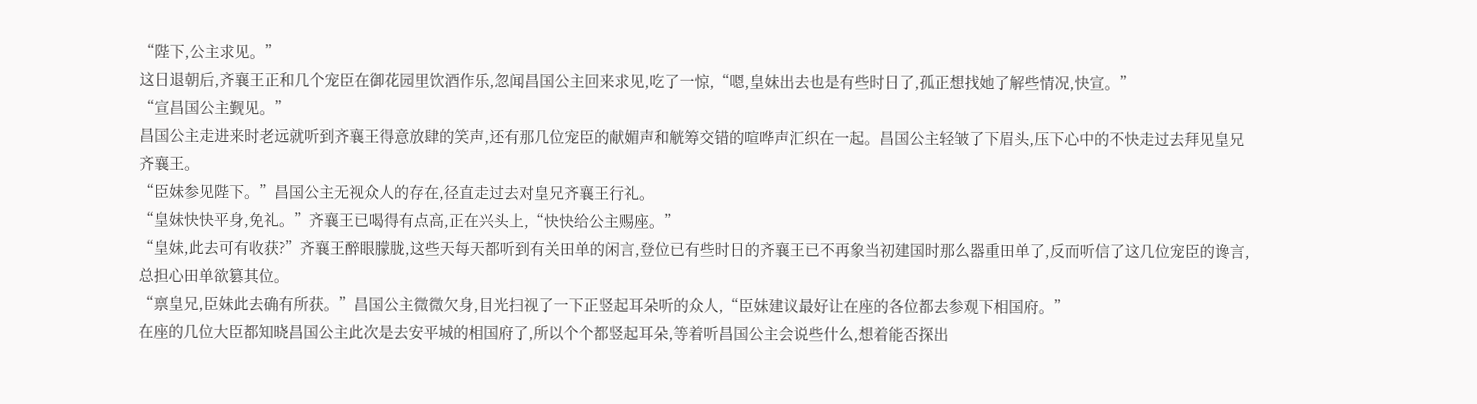“陛下,公主求见。”
这日退朝后,齐襄王正和几个宠臣在御花园里饮酒作乐,忽闻昌国公主回来求见,吃了一惊,“嗯,皇妹出去也是有些时日了,孤正想找她了解些情况,快宣。”
“宣昌国公主觐见。”
昌国公主走进来时老远就听到齐襄王得意放肆的笑声,还有那几位宠臣的献媚声和觥筹交错的喧哗声汇织在一起。昌国公主轻皱了下眉头,压下心中的不快走过去拜见皇兄齐襄王。
“臣妹参见陛下。”昌国公主无视众人的存在,径直走过去对皇兄齐襄王行礼。
“皇妹快快平身,免礼。”齐襄王已喝得有点高,正在兴头上,“快快给公主赐座。”
“皇妹,此去可有收获?”齐襄王醉眼朦胧,这些天每天都听到有关田单的闲言,登位已有些时日的齐襄王已不再象当初建国时那么器重田单了,反而听信了这几位宠臣的谗言,总担心田单欲篡其位。
“禀皇兄,臣妹此去确有所获。”昌国公主微微欠身,目光扫视了一下正竖起耳朵听的众人,“臣妹建议最好让在座的各位都去参观下相国府。”
在座的几位大臣都知晓昌国公主此次是去安平城的相国府了,所以个个都竖起耳朵,等着听昌国公主会说些什么,想着能否探出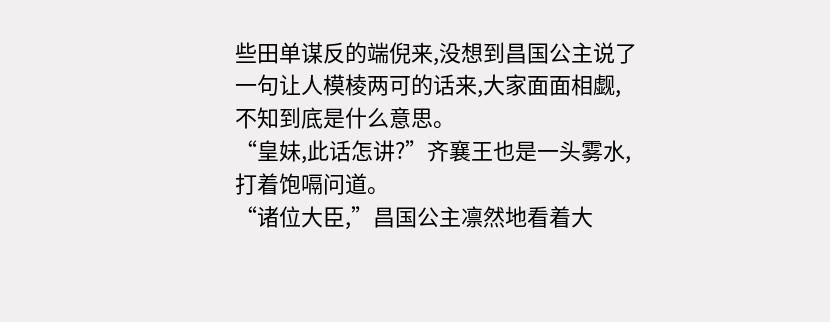些田单谋反的端倪来,没想到昌国公主说了一句让人模棱两可的话来,大家面面相觑,不知到底是什么意思。
“皇妹,此话怎讲?”齐襄王也是一头雾水,打着饱嗝问道。
“诸位大臣,”昌国公主凛然地看着大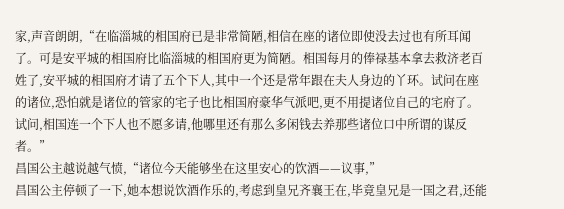家,声音朗朗,“在临淄城的相国府已是非常简陋,相信在座的诸位即使没去过也有所耳闻了。可是安平城的相国府比临淄城的相国府更为简陋。相国每月的俸禄基本拿去救济老百姓了,安平城的相国府才请了五个下人,其中一个还是常年跟在夫人身边的丫环。试问在座的诸位,恐怕就是诸位的管家的宅子也比相国府豪华气派吧,更不用提诸位自己的宅府了。试问,相国连一个下人也不愿多请,他哪里还有那么多闲钱去养那些诸位口中所谓的谋反者。”
昌国公主越说越气愤,“诸位今天能够坐在这里安心的饮酒——议事,”
昌国公主停顿了一下,她本想说饮酒作乐的,考虑到皇兄齐襄王在,毕竟皇兄是一国之君,还能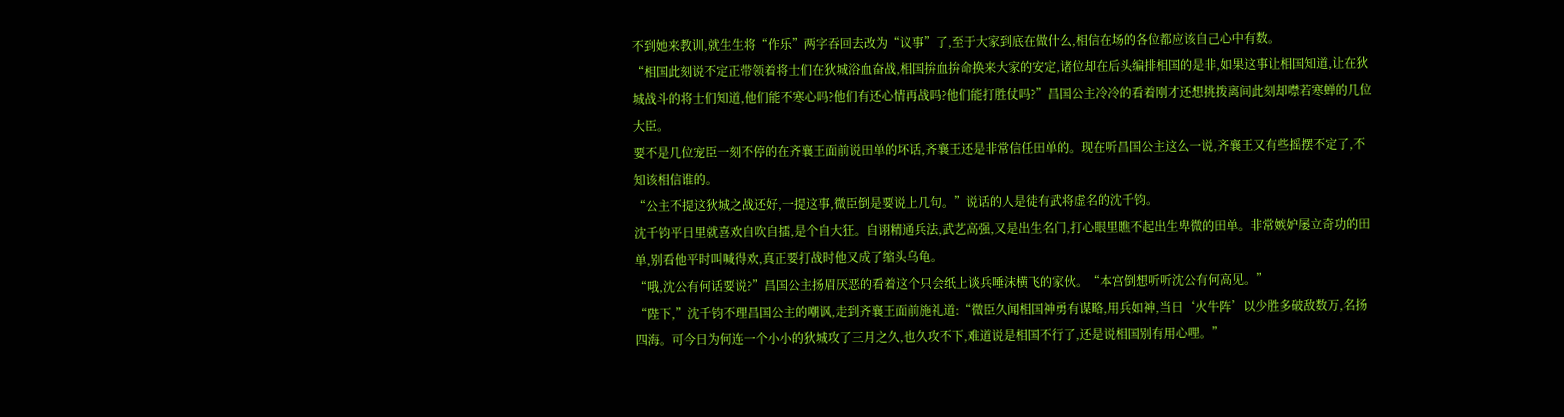不到她来教训,就生生将“作乐”两字吞回去改为“议事”了,至于大家到底在做什么,相信在场的各位都应该自己心中有数。
“相国此刻说不定正带领着将士们在狄城浴血奋战,相国拚血拚命换来大家的安定,诸位却在后头编排相国的是非,如果这事让相国知道,让在狄城战斗的将士们知道,他们能不寒心吗?他们有还心情再战吗?他们能打胜仗吗?”昌国公主冷冷的看着刚才还想挑拨离间此刻却噤若寒蝉的几位大臣。
要不是几位宠臣一刻不停的在齐襄王面前说田单的坏话,齐襄王还是非常信任田单的。现在听昌国公主这么一说,齐襄王又有些摇摆不定了,不知该相信谁的。
“公主不提这狄城之战还好,一提这事,微臣倒是要说上几句。”说话的人是徒有武将虚名的沈千钧。
沈千钧平日里就喜欢自吹自擂,是个自大狂。自诩精通兵法,武艺高强,又是出生名门,打心眼里瞧不起出生卑微的田单。非常嫉妒屡立奇功的田单,别看他平时叫喊得欢,真正要打战时他又成了缩头乌龟。
“哦,沈公有何话要说?”昌国公主扬眉厌恶的看着这个只会纸上谈兵唾沫横飞的家伙。“本宫倒想听听沈公有何高见。”
“陛下,”沈千钧不理昌国公主的嘲讽,走到齐襄王面前施礼道:“微臣久闻相国神勇有谋略,用兵如神,当日‘火牛阵’以少胜多破敌数万,名扬四海。可今日为何连一个小小的狄城攻了三月之久,也久攻不下,难道说是相国不行了,还是说相国别有用心哩。”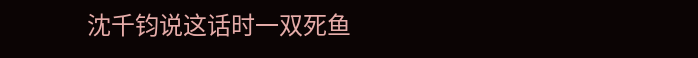沈千钧说这话时一双死鱼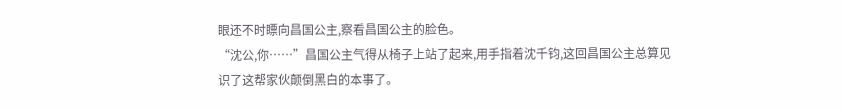眼还不时瞟向昌国公主,察看昌国公主的脸色。
“沈公,你……”昌国公主气得从椅子上站了起来,用手指着沈千钧,这回昌国公主总算见识了这帮家伙颠倒黑白的本事了。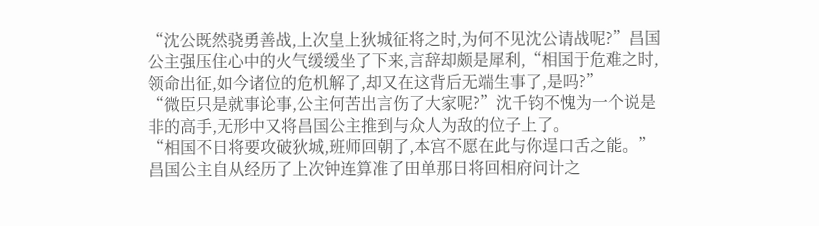“沈公既然骁勇善战,上次皇上狄城征将之时,为何不见沈公请战呢?”昌国公主强压住心中的火气缓缓坐了下来,言辞却颇是犀利,“相国于危难之时,领命出征,如今诸位的危机解了,却又在这背后无端生事了,是吗?”
“微臣只是就事论事,公主何苦出言伤了大家呢?”沈千钧不愧为一个说是非的高手,无形中又将昌国公主推到与众人为敌的位子上了。
“相国不日将要攻破狄城,班师回朝了,本宫不愿在此与你逞口舌之能。”昌国公主自从经历了上次钟连算准了田单那日将回相府问计之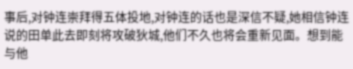事后,对钟连崇拜得五体投地,对钟连的话也是深信不疑,她相信钟连说的田单此去即刻将攻破狄城,他们不久也将会重新见面。想到能与他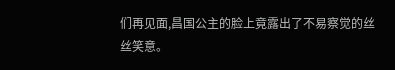们再见面,昌国公主的脸上竟露出了不易察觉的丝丝笑意。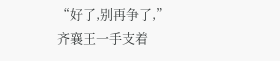“好了,别再争了,”齐襄王一手支着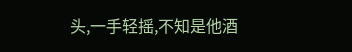头,一手轻摇,不知是他酒